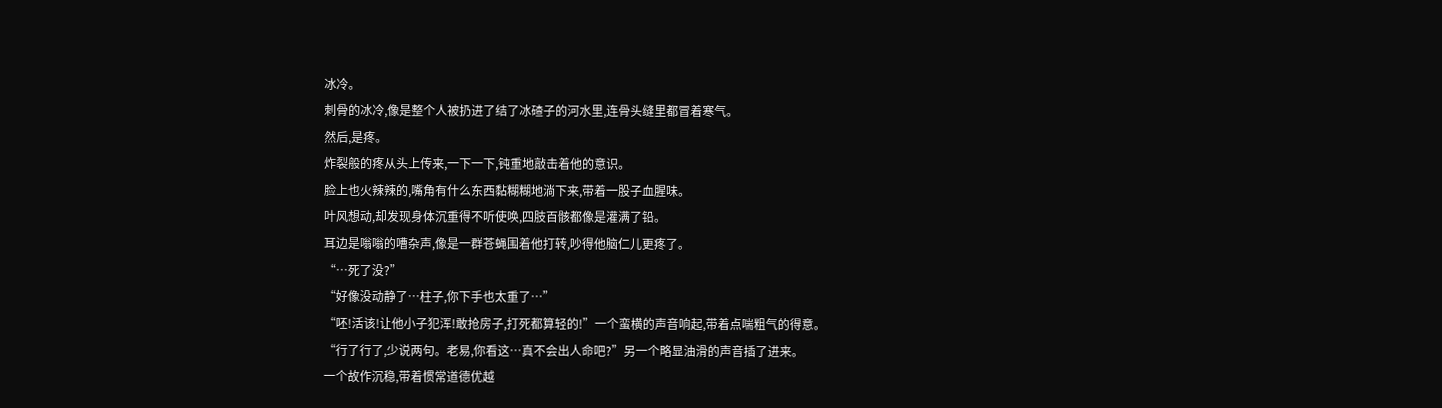冰冷。
刺骨的冰冷,像是整个人被扔进了结了冰碴子的河水里,连骨头缝里都冒着寒气。
然后,是疼。
炸裂般的疼从头上传来,一下一下,钝重地敲击着他的意识。
脸上也火辣辣的,嘴角有什么东西黏糊糊地淌下来,带着一股子血腥味。
叶风想动,却发现身体沉重得不听使唤,四肢百骸都像是灌满了铅。
耳边是嗡嗡的嘈杂声,像是一群苍蝇围着他打转,吵得他脑仁儿更疼了。
“…死了没?”
“好像没动静了…柱子,你下手也太重了…”
“呸!活该!让他小子犯浑!敢抢房子,打死都算轻的!”一个蛮横的声音响起,带着点喘粗气的得意。
“行了行了,少说两句。老易,你看这…真不会出人命吧?”另一个略显油滑的声音插了进来。
一个故作沉稳,带着惯常道德优越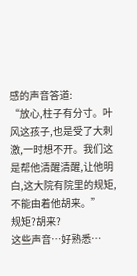感的声音答道:
“放心,柱子有分寸。叶风这孩子,也是受了大刺激,一时想不开。我们这是帮他清醒清醒,让他明白,这大院有院里的规矩,不能由着他胡来。”
规矩?胡来?
这些声音…好熟悉…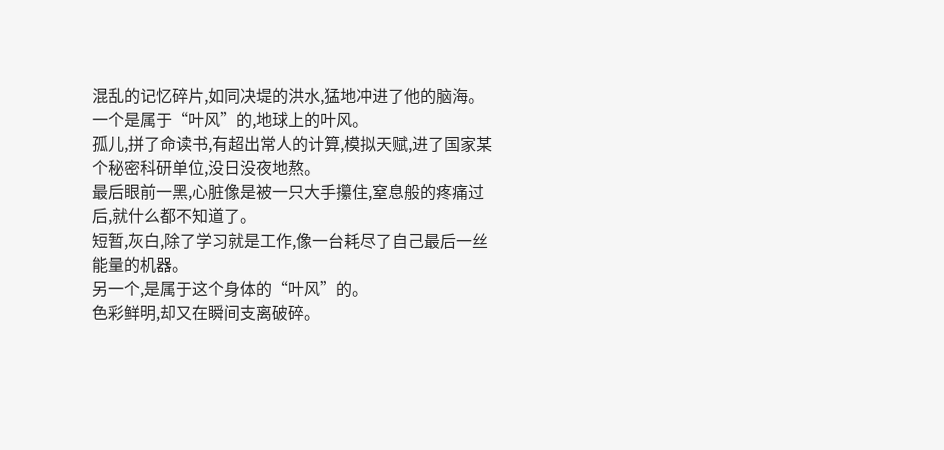混乱的记忆碎片,如同决堤的洪水,猛地冲进了他的脑海。
一个是属于“叶风”的,地球上的叶风。
孤儿,拼了命读书,有超出常人的计算,模拟天赋,进了国家某个秘密科研单位,没日没夜地熬。
最后眼前一黑,心脏像是被一只大手攥住,窒息般的疼痛过后,就什么都不知道了。
短暂,灰白,除了学习就是工作,像一台耗尽了自己最后一丝能量的机器。
另一个,是属于这个身体的“叶风”的。
色彩鲜明,却又在瞬间支离破碎。